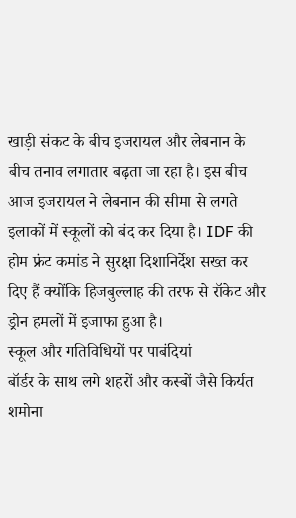खाड़ी संकट के बीच इजरायल और लेबनान के बीच तनाव लगातार बढ़ता जा रहा है। इस बीच आज इजरायल ने लेबनान की सीमा से लगते इलाकों में स्कूलों को बंद कर दिया है। IDF की होम फ्रंट कमांड ने सुरक्षा दिशानिर्देश सख्त कर दिए हैं क्योंकि हिजबुल्लाह की तरफ से रॉकेट और ड्रोन हमलों में इजाफा हुआ है।
स्कूल और गतिविधियों पर पाबंदियां
बॉर्डर के साथ लगे शहरों और कस्बों जैसे किर्यत शमोना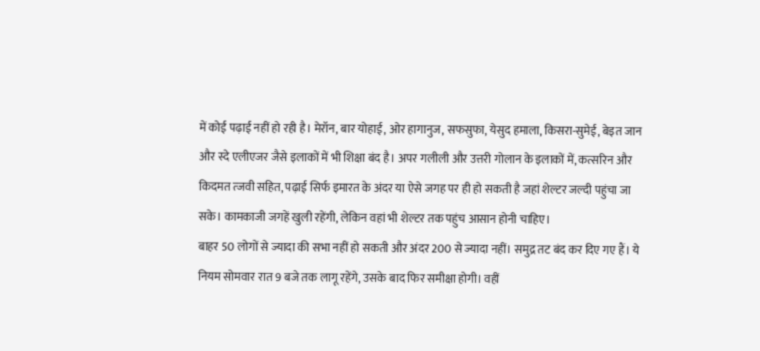में कोई पढ़ाई नहीं हो रही है। मेरॉन, बार योहाई, ओर हागानुज, सफसुफा, येसुद हमाला, किसरा-सुमेई, बेइत जान और स्दे एलीएजर जैसे इलाकों में भी शिक्षा बंद है। अपर गलीली और उत्तरी गोलान के इलाकों में, कत्सरिन और किदमत त्जवी सहित, पढ़ाई सिर्फ इमारत के अंदर या ऐसे जगह पर ही हो सकती है जहां शेल्टर जल्दी पहुंचा जा सके। कामकाजी जगहें खुली रहेंगी, लेकिन वहां भी शेल्टर तक पहुंच आसान होनी चाहिए।
बाहर 50 लोगों से ज्यादा की सभा नहीं हो सकती और अंदर 200 से ज्यादा नहीं। समुद्र तट बंद कर दिए गए हैं। ये नियम सोमवार रात 9 बजे तक लागू रहेंगे, उसके बाद फिर समीक्षा होगी। वहीं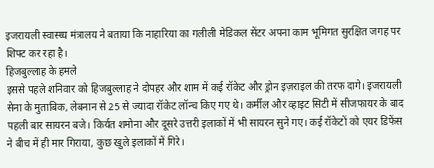इजरायली स्वास्थ्य मंत्रालय ने बताया कि नाहारिया का गलीली मेडिकल सेंटर अपना काम भूमिगत सुरक्षित जगह पर शिफ्ट कर रहा है।
हिजबुल्लाह के हमले
इससे पहले शनिवार को हिजबुल्लाह ने दोपहर और शाम में कई रॉकेट और ड्रोन इज़राइल की तरफ दागे। इजरायली सेना के मुताबिक, लेबनान से 25 से ज्यादा रॉकेट लॉन्च किए गए थे। कर्मील और व्हाइट सिटी में सीजफायर के बाद पहली बार सायरन बजे। किर्यत शमोना और दूसरे उत्तरी इलाकों में भी सायरन सुने गए। कई रॉकेटों को एयर डिफेंस ने बीच में ही मार गिराया, कुछ खुले इलाकों में गिरे।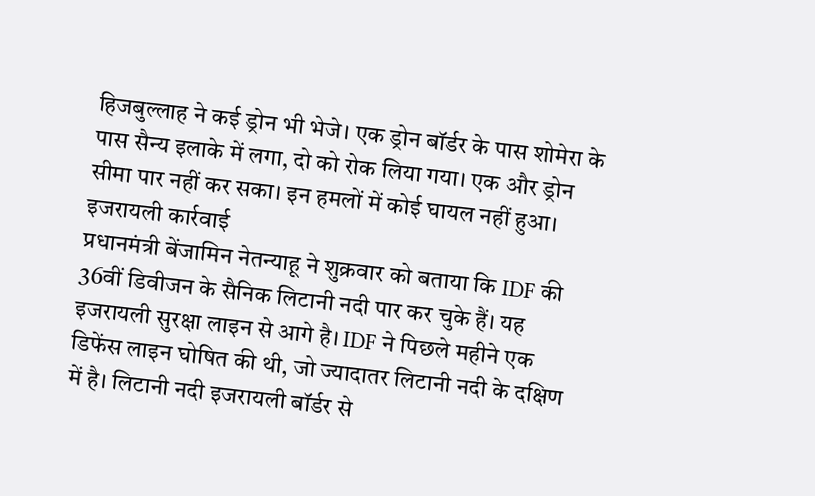हिजबुल्लाह ने कई ड्रोन भी भेजे। एक ड्रोन बॉर्डर के पास शोमेरा के पास सैन्य इलाके में लगा, दो को रोक लिया गया। एक और ड्रोन सीमा पार नहीं कर सका। इन हमलों में कोई घायल नहीं हुआ।
इजरायली कार्रवाई
प्रधानमंत्री बेंजामिन नेतन्याहू ने शुक्रवार को बताया कि IDF की 36वीं डिवीजन के सैनिक लिटानी नदी पार कर चुके हैं। यह इजरायली सुरक्षा लाइन से आगे है। IDF ने पिछले महीने एक डिफेंस लाइन घोषित की थी, जो ज्यादातर लिटानी नदी के दक्षिण में है। लिटानी नदी इजरायली बॉर्डर से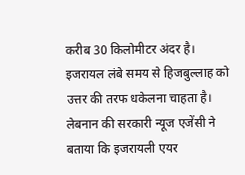करीब 30 किलोमीटर अंदर है। इजरायल लंबे समय से हिजबुल्लाह को उत्तर की तरफ धकेलना चाहता है।
लेबनान की सरकारी न्यूज एजेंसी ने बताया कि इजरायली एयर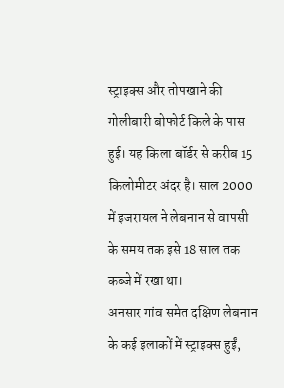स्ट्राइक्स और तोपखाने की गोलीबारी बोफोर्ट किले के पास हुई। यह किला बॉर्डर से करीब 15 किलोमीटर अंदर है। साल 2000 में इजरायल ने लेबनान से वापसी के समय तक इसे 18 साल तक कब्जे में रखा था।
अनसार गांव समेत दक्षिण लेबनान के कई इलाकों में स्ट्राइक्स हुईं,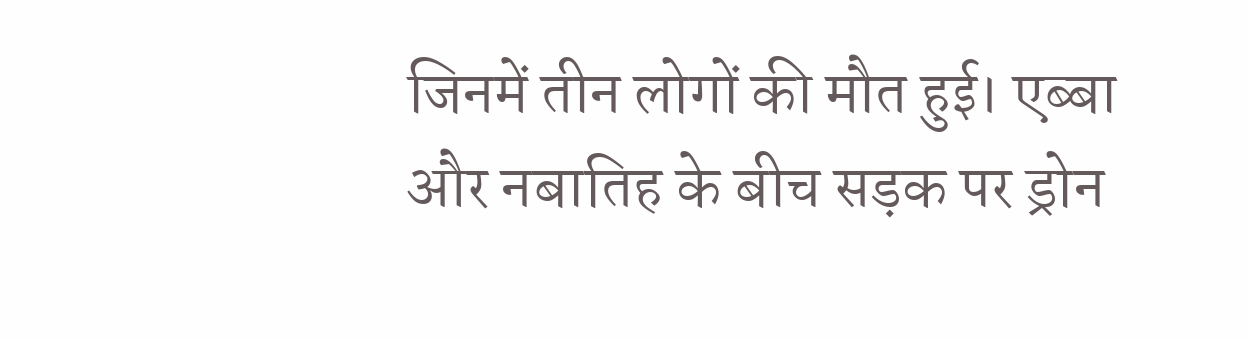जिनमें तीन लोगों की मौत हुई। एब्बा और नबातिह के बीच सड़क पर ड्रोन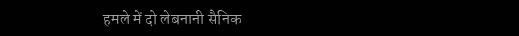हमले में दो लेबनानी सैनिक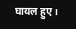घायल हुए।